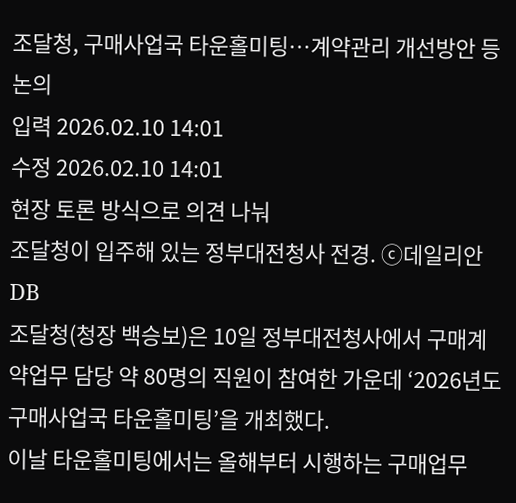조달청, 구매사업국 타운홀미팅…계약관리 개선방안 등 논의
입력 2026.02.10 14:01
수정 2026.02.10 14:01
현장 토론 방식으로 의견 나눠
조달청이 입주해 있는 정부대전청사 전경. ⓒ데일리안 DB
조달청(청장 백승보)은 10일 정부대전청사에서 구매계약업무 담당 약 80명의 직원이 참여한 가운데 ‘2026년도 구매사업국 타운홀미팅’을 개최했다.
이날 타운홀미팅에서는 올해부터 시행하는 구매업무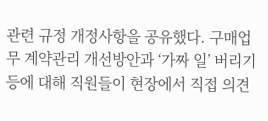관련 규정 개정사항을 공유했다. 구매업무 계약관리 개선방안과 ‘가짜 일’ 버리기 등에 대해 직원들이 현장에서 직접 의견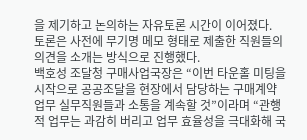을 제기하고 논의하는 자유토론 시간이 이어졌다.
토론은 사전에 무기명 메모 형태로 제출한 직원들의 의견을 소개는 방식으로 진행했다.
백호성 조달청 구매사업국장은 “이번 타운홀 미팅을 시작으로 공공조달을 현장에서 담당하는 구매계약업무 실무직원들과 소통을 계속할 것”이라며 “관행적 업무는 과감히 버리고 업무 효율성을 극대화해 국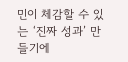민이 체감할 수 있는 ‘진짜 성과’ 만들기에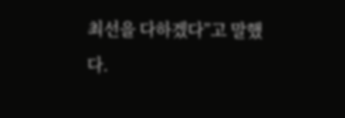최선을 다하겠다”고 말했다.